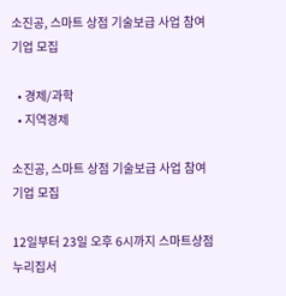소진공, 스마트 상점 기술보급 사업 참여 기업 모집

  • 경제/과학
  • 지역경제

소진공, 스마트 상점 기술보급 사업 참여 기업 모집

12일부터 23일 오후 6시까지 스마트상점 누리집서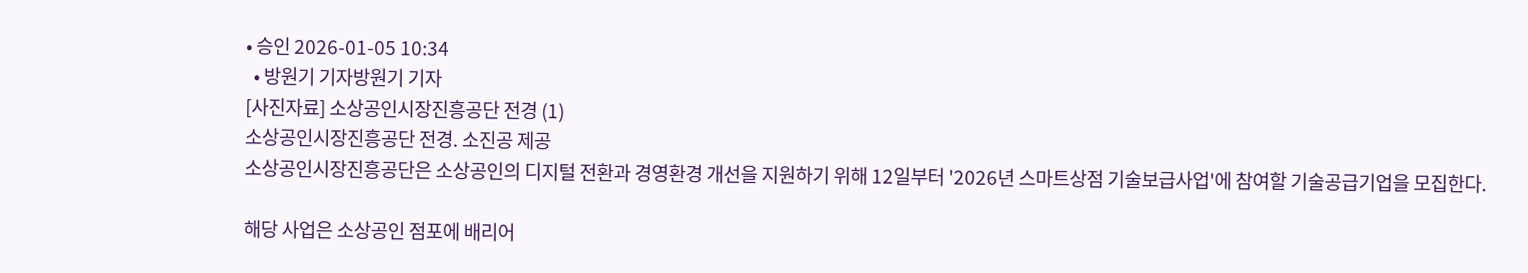• 승인 2026-01-05 10:34
  • 방원기 기자방원기 기자
[사진자료] 소상공인시장진흥공단 전경 (1)
소상공인시장진흥공단 전경. 소진공 제공
소상공인시장진흥공단은 소상공인의 디지털 전환과 경영환경 개선을 지원하기 위해 12일부터 '2026년 스마트상점 기술보급사업'에 참여할 기술공급기업을 모집한다.

해당 사업은 소상공인 점포에 배리어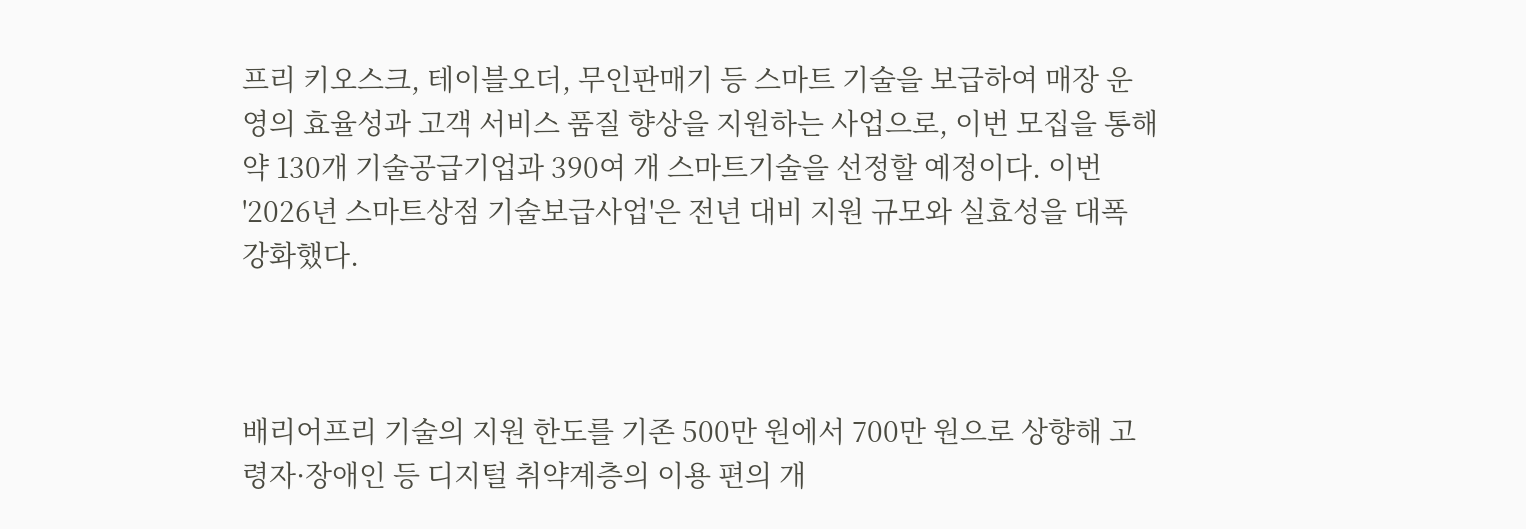프리 키오스크, 테이블오더, 무인판매기 등 스마트 기술을 보급하여 매장 운영의 효율성과 고객 서비스 품질 향상을 지원하는 사업으로, 이번 모집을 통해 약 130개 기술공급기업과 390여 개 스마트기술을 선정할 예정이다. 이번 '2026년 스마트상점 기술보급사업'은 전년 대비 지원 규모와 실효성을 대폭 강화했다.



배리어프리 기술의 지원 한도를 기존 500만 원에서 700만 원으로 상향해 고령자·장애인 등 디지털 취약계층의 이용 편의 개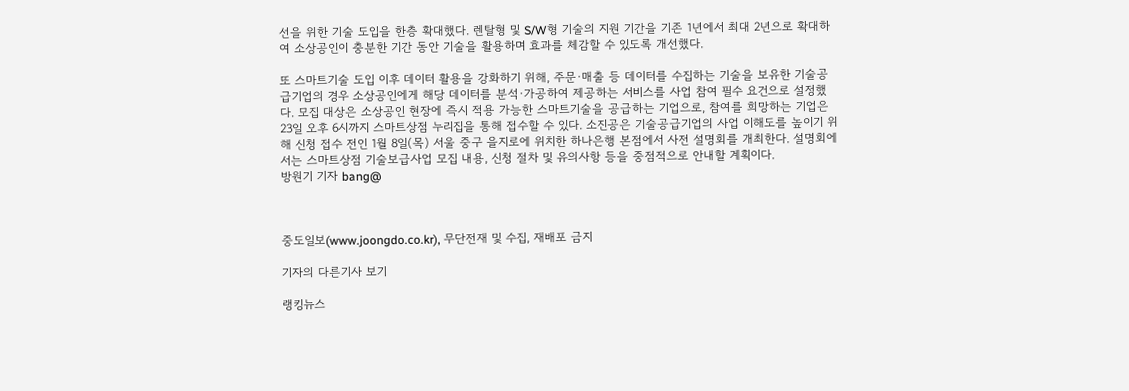선을 위한 기술 도입을 한층 확대했다. 렌탈형 및 S/W형 기술의 지원 기간을 기존 1년에서 최대 2년으로 확대하여 소상공인이 충분한 기간 동안 기술을 활용하며 효과를 체감할 수 있도록 개선했다.

또 스마트기술 도입 이후 데이터 활용을 강화하기 위해, 주문·매출 등 데이터를 수집하는 기술을 보유한 기술공급기업의 경우 소상공인에게 해당 데이터를 분석·가공하여 제공하는 서비스를 사업 참여 필수 요건으로 설정했다. 모집 대상은 소상공인 현장에 즉시 적용 가능한 스마트기술을 공급하는 기업으로, 참여를 희망하는 기업은 23일 오후 6시까지 스마트상점 누리집을 통해 접수할 수 있다. 소진공은 기술공급기업의 사업 이해도를 높이기 위해 신청 접수 전인 1월 8일(목) 서울 중구 을지로에 위치한 하나은행 본점에서 사전 설명회를 개최한다. 설명회에서는 스마트상점 기술보급사업 모집 내용, 신청 절차 및 유의사항 등을 중점적으로 안내할 계획이다.
방원기 기자 bang@



중도일보(www.joongdo.co.kr), 무단전재 및 수집, 재배포 금지

기자의 다른기사 보기

랭킹뉴스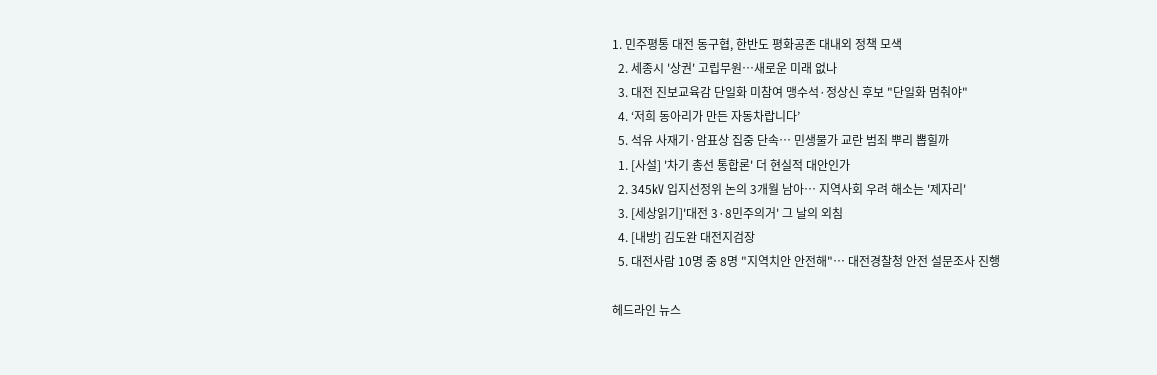1. 민주평통 대전 동구협, 한반도 평화공존 대내외 정책 모색
  2. 세종시 '상권' 고립무원…새로운 미래 없나
  3. 대전 진보교육감 단일화 미참여 맹수석·정상신 후보 "단일화 멈춰야"
  4. ‘저희 동아리가 만든 자동차랍니다’
  5. 석유 사재기·암표상 집중 단속… 민생물가 교란 범죄 뿌리 뽑힐까
  1. [사설] '차기 총선 통합론' 더 현실적 대안인가
  2. 345㎸ 입지선정위 논의 3개월 남아… 지역사회 우려 해소는 '제자리'
  3. [세상읽기]'대전 3·8민주의거' 그 날의 외침
  4. [내방] 김도완 대전지검장
  5. 대전사람 10명 중 8명 "지역치안 안전해"… 대전경찰청 안전 설문조사 진행

헤드라인 뉴스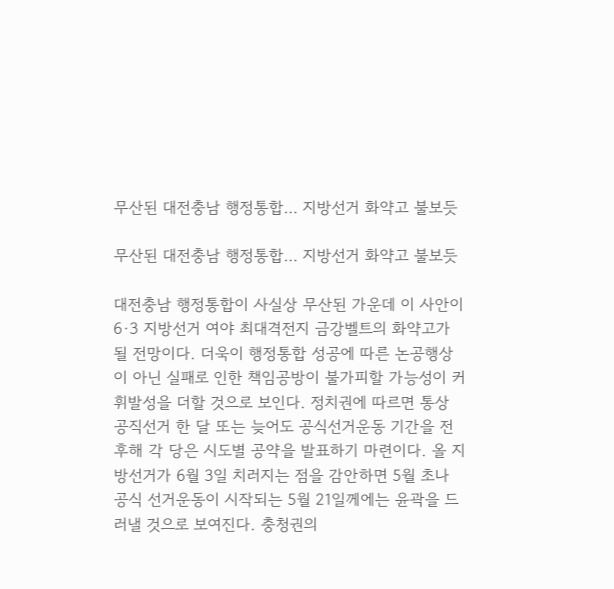무산된 대전충남 행정통합… 지방선거 화약고 불보듯

무산된 대전충남 행정통합… 지방선거 화약고 불보듯

대전충남 행정통합이 사실상 무산된 가운데 이 사안이 6·3 지방선거 여야 최대격전지 금강벨트의 화약고가 될 전망이다. 더욱이 행정통합 성공에 따른 논공행상이 아닌 실패로 인한 책임공방이 불가피할 가능성이 커 휘발성을 더할 것으로 보인다. 정치권에 따르면 통상 공직선거 한 달 또는 늦어도 공식선거운동 기간을 전후해 각 당은 시도별 공약을 발표하기 마련이다. 올 지방선거가 6월 3일 치러지는 점을 감안하면 5월 초나 공식 선거운동이 시작되는 5월 21일께에는 윤곽을 드러낼 것으로 보여진다. 충청권의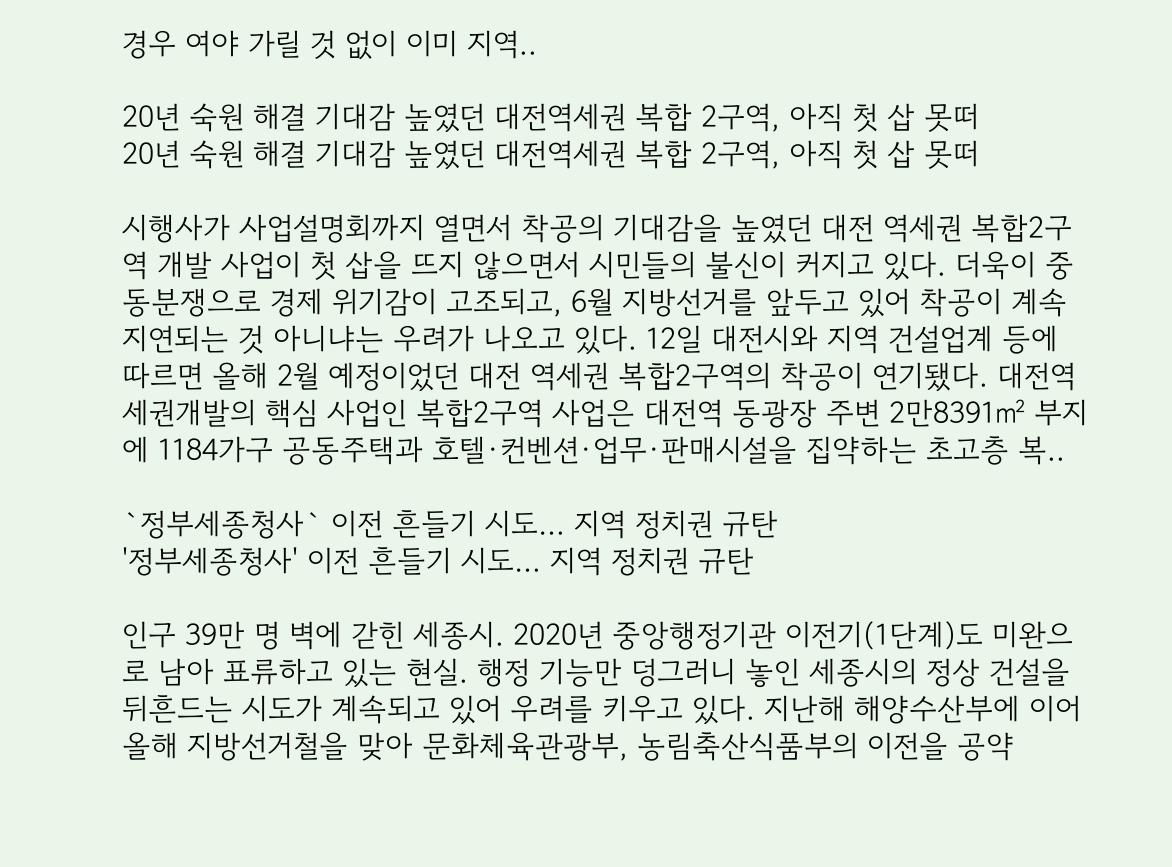경우 여야 가릴 것 없이 이미 지역..

20년 숙원 해결 기대감 높였던 대전역세권 복합 2구역, 아직 첫 삽 못떠
20년 숙원 해결 기대감 높였던 대전역세권 복합 2구역, 아직 첫 삽 못떠

시행사가 사업설명회까지 열면서 착공의 기대감을 높였던 대전 역세권 복합2구역 개발 사업이 첫 삽을 뜨지 않으면서 시민들의 불신이 커지고 있다. 더욱이 중동분쟁으로 경제 위기감이 고조되고, 6월 지방선거를 앞두고 있어 착공이 계속 지연되는 것 아니냐는 우려가 나오고 있다. 12일 대전시와 지역 건설업계 등에 따르면 올해 2월 예정이었던 대전 역세권 복합2구역의 착공이 연기됐다. 대전역세권개발의 핵심 사업인 복합2구역 사업은 대전역 동광장 주변 2만8391㎡ 부지에 1184가구 공동주택과 호텔·컨벤션·업무·판매시설을 집약하는 초고층 복..

`정부세종청사` 이전 흔들기 시도… 지역 정치권 규탄
'정부세종청사' 이전 흔들기 시도… 지역 정치권 규탄

인구 39만 명 벽에 갇힌 세종시. 2020년 중앙행정기관 이전기(1단계)도 미완으로 남아 표류하고 있는 현실. 행정 기능만 덩그러니 놓인 세종시의 정상 건설을 뒤흔드는 시도가 계속되고 있어 우려를 키우고 있다. 지난해 해양수산부에 이어 올해 지방선거철을 맞아 문화체육관광부, 농림축산식품부의 이전을 공약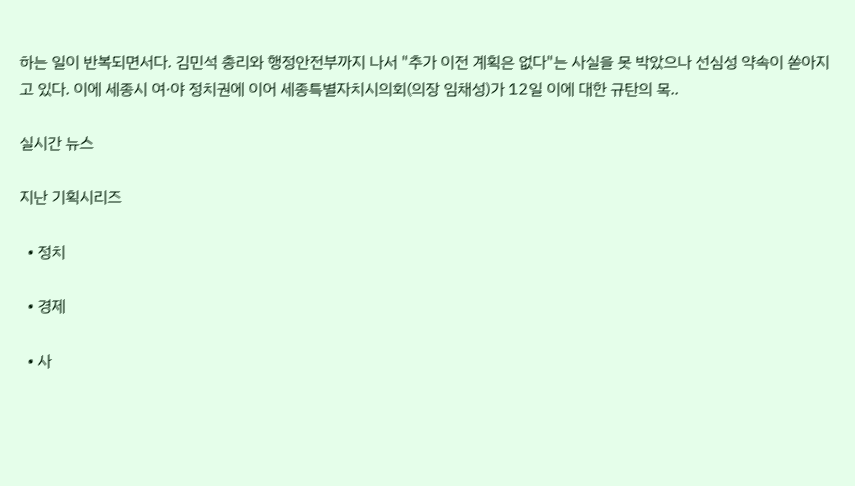하는 일이 반복되면서다. 김민석 총리와 행정안전부까지 나서 "추가 이전 계획은 없다"는 사실을 못 박았으나 선심성 약속이 쏟아지고 있다. 이에 세종시 여·야 정치권에 이어 세종특별자치시의회(의장 임채성)가 12일 이에 대한 규탄의 목..

실시간 뉴스

지난 기획시리즈

  • 정치

  • 경제

  • 사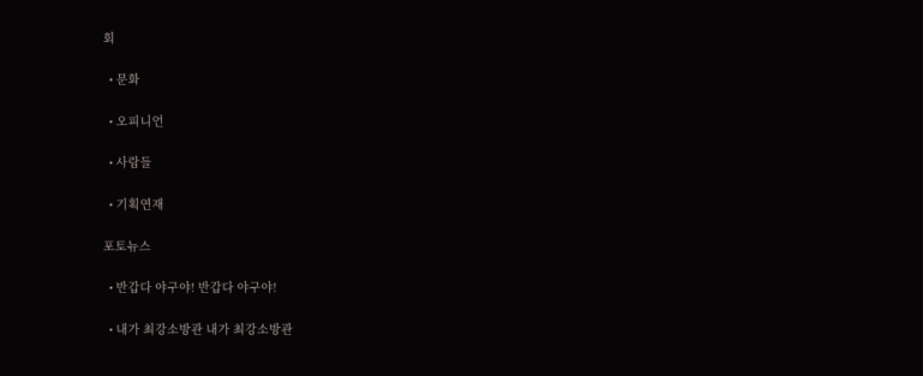회

  • 문화

  • 오피니언

  • 사람들

  • 기획연재

포토뉴스

  • 반갑다 야구야! 반갑다 야구야!

  • 내가 최강소방관 내가 최강소방관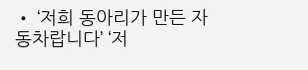• ‘저희 동아리가 만든 자동차랍니다’ ‘저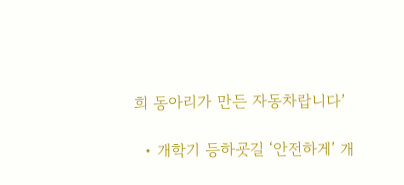희 동아리가 만든 자동차랍니다’

  • 개학기 등하굣길 ‘안전하게’ 개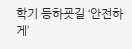학기 등하굣길 ‘안전하게’